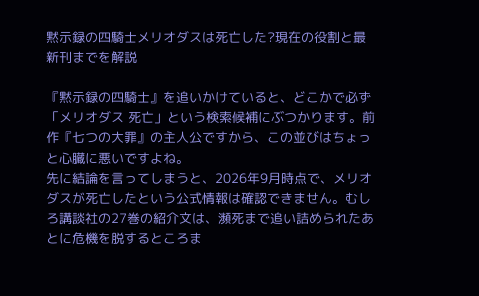黙示録の四騎士メリオダスは死亡した?現在の役割と最新刊までを解説

『黙示録の四騎士』を追いかけていると、どこかで必ず「メリオダス 死亡」という検索候補にぶつかります。前作『七つの大罪』の主人公ですから、この並びはちょっと心臓に悪いですよね。
先に結論を言ってしまうと、2026年9月時点で、メリオダスが死亡したという公式情報は確認できません。むしろ講談社の27巻の紹介文は、瀕死まで追い詰められたあとに危機を脱するところま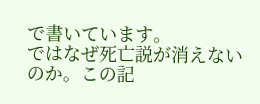で書いています。
ではなぜ死亡説が消えないのか。この記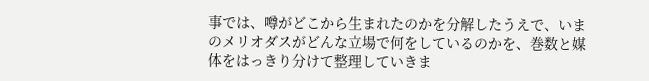事では、噂がどこから生まれたのかを分解したうえで、いまのメリオダスがどんな立場で何をしているのかを、巻数と媒体をはっきり分けて整理していきま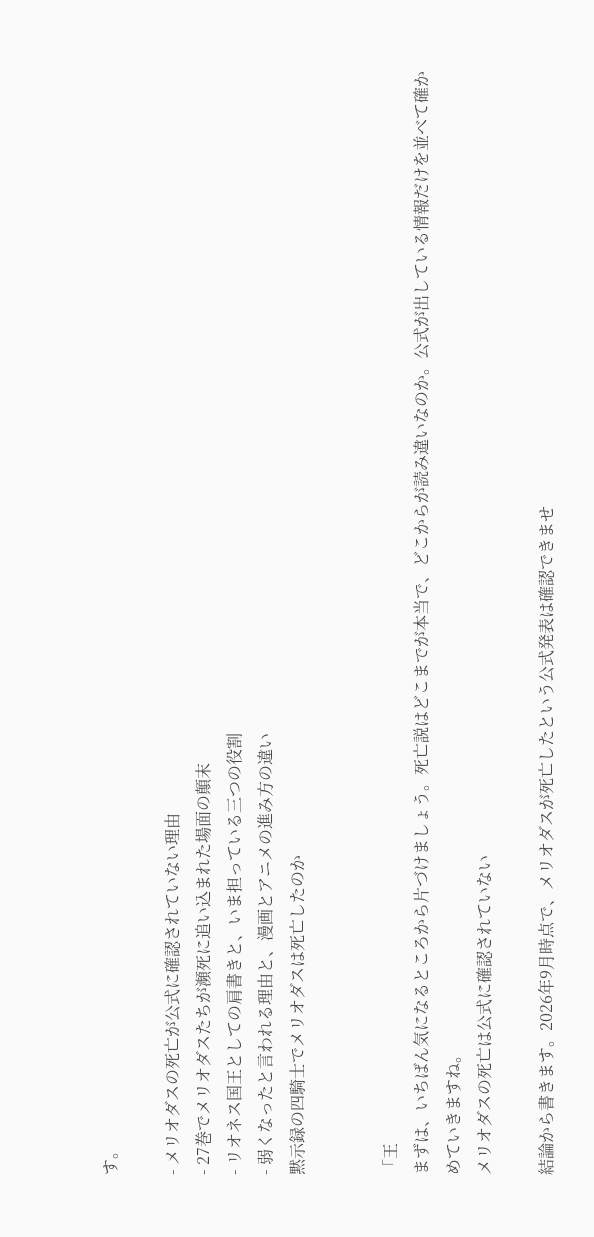す。

- メリオダスの死亡が公式に確認されていない理由
- 27巻でメリオダスたちが瀕死に追い込まれた場面の顛末
- リオネス国王としての肩書きと、いま担っている三つの役割
- 弱くなったと言われる理由と、漫画とアニメの進み方の違い
黙示録の四騎士でメリオダスは死亡したのか


「王
まずは、いちばん気になるところから片づけましょう。死亡説はどこまでが本当で、どこからが読み違いなのか。公式が出している情報だけを並べて確かめていきますね。
メリオダスの死亡は公式に確認されていない

結論から書きます。2026年9月時点で、メリオダスが死亡したという公式発表は確認できませ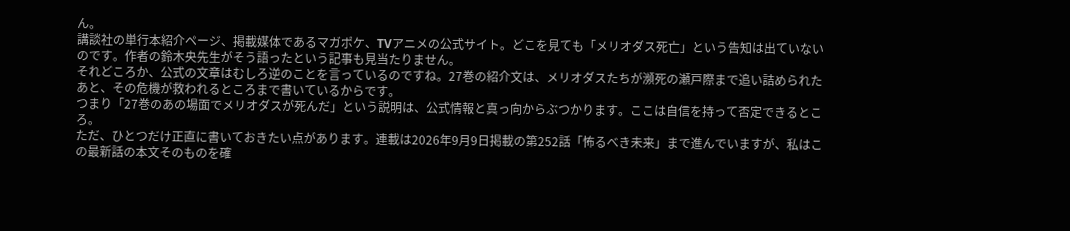ん。
講談社の単行本紹介ページ、掲載媒体であるマガポケ、TVアニメの公式サイト。どこを見ても「メリオダス死亡」という告知は出ていないのです。作者の鈴木央先生がそう語ったという記事も見当たりません。
それどころか、公式の文章はむしろ逆のことを言っているのですね。27巻の紹介文は、メリオダスたちが瀕死の瀬戸際まで追い詰められたあと、その危機が救われるところまで書いているからです。
つまり「27巻のあの場面でメリオダスが死んだ」という説明は、公式情報と真っ向からぶつかります。ここは自信を持って否定できるところ。
ただ、ひとつだけ正直に書いておきたい点があります。連載は2026年9月9日掲載の第252話「怖るべき未来」まで進んでいますが、私はこの最新話の本文そのものを確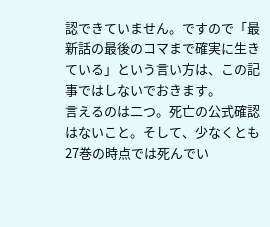認できていません。ですので「最新話の最後のコマまで確実に生きている」という言い方は、この記事ではしないでおきます。
言えるのは二つ。死亡の公式確認はないこと。そして、少なくとも27巻の時点では死んでい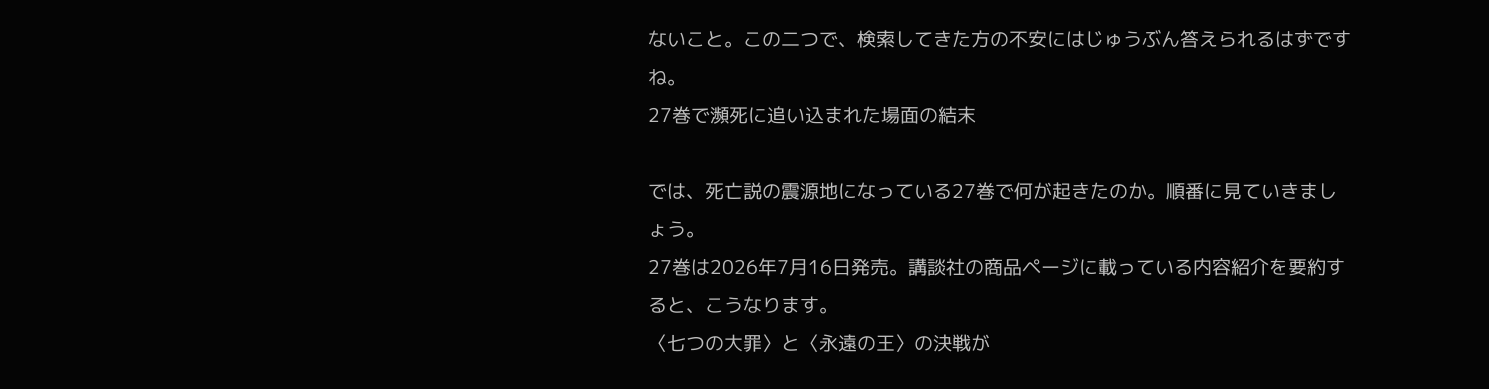ないこと。この二つで、検索してきた方の不安にはじゅうぶん答えられるはずですね。
27巻で瀕死に追い込まれた場面の結末

では、死亡説の震源地になっている27巻で何が起きたのか。順番に見ていきましょう。
27巻は2026年7月16日発売。講談社の商品ページに載っている内容紹介を要約すると、こうなります。
〈七つの大罪〉と〈永遠の王〉の決戦が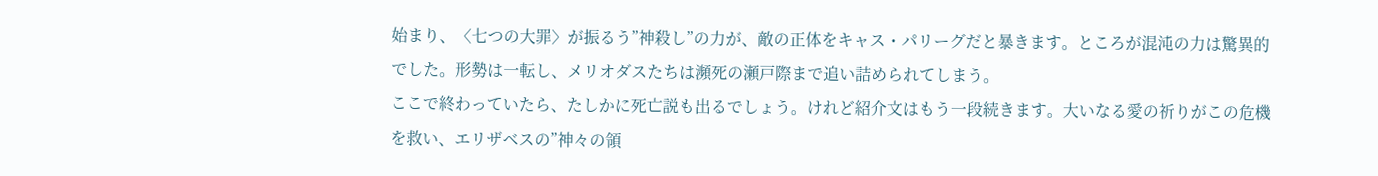始まり、〈七つの大罪〉が振るう”神殺し”の力が、敵の正体をキャス・パリーグだと暴きます。ところが混沌の力は驚異的でした。形勢は一転し、メリオダスたちは瀕死の瀬戸際まで追い詰められてしまう。
ここで終わっていたら、たしかに死亡説も出るでしょう。けれど紹介文はもう一段続きます。大いなる愛の祈りがこの危機を救い、エリザベスの”神々の領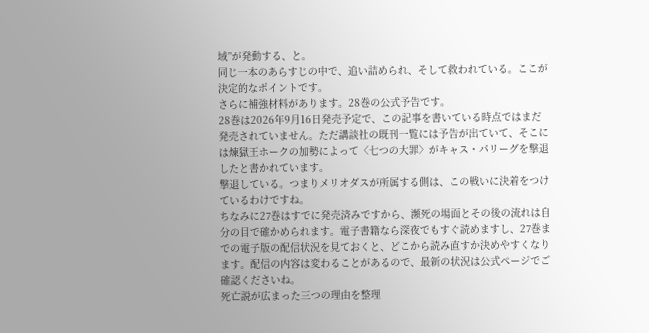域”が発動する、と。
同じ一本のあらすじの中で、追い詰められ、そして救われている。ここが決定的なポイントです。
さらに補強材料があります。28巻の公式予告です。
28巻は2026年9月16日発売予定で、この記事を書いている時点ではまだ発売されていません。ただ講談社の既刊一覧には予告が出ていて、そこには煉獄王ホークの加勢によって〈七つの大罪〉がキャス・パリーグを撃退したと書かれています。
撃退している。つまりメリオダスが所属する側は、この戦いに決着をつけているわけですね。
ちなみに27巻はすでに発売済みですから、瀕死の場面とその後の流れは自分の目で確かめられます。電子書籍なら深夜でもすぐ読めますし、27巻までの電子版の配信状況を見ておくと、どこから読み直すか決めやすくなります。配信の内容は変わることがあるので、最新の状況は公式ページでご確認くださいね。
死亡説が広まった三つの理由を整理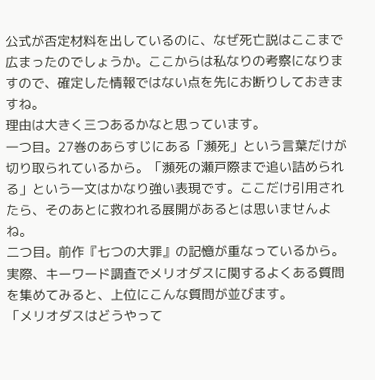公式が否定材料を出しているのに、なぜ死亡説はここまで広まったのでしょうか。ここからは私なりの考察になりますので、確定した情報ではない点を先にお断りしておきますね。
理由は大きく三つあるかなと思っています。
一つ目。27巻のあらすじにある「瀕死」という言葉だけが切り取られているから。「瀕死の瀬戸際まで追い詰められる」という一文はかなり強い表現です。ここだけ引用されたら、そのあとに救われる展開があるとは思いませんよね。
二つ目。前作『七つの大罪』の記憶が重なっているから。実際、キーワード調査でメリオダスに関するよくある質問を集めてみると、上位にこんな質問が並びます。
「メリオダスはどうやって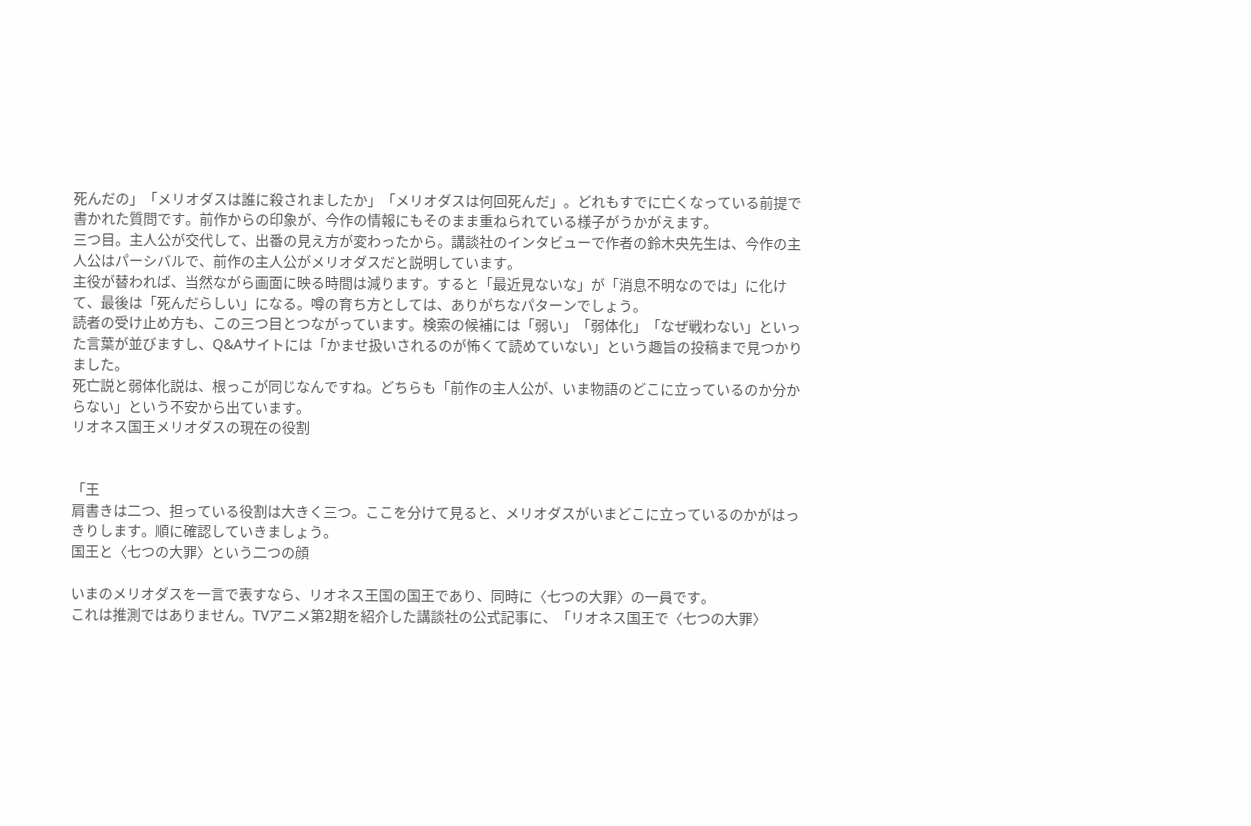死んだの」「メリオダスは誰に殺されましたか」「メリオダスは何回死んだ」。どれもすでに亡くなっている前提で書かれた質問です。前作からの印象が、今作の情報にもそのまま重ねられている様子がうかがえます。
三つ目。主人公が交代して、出番の見え方が変わったから。講談社のインタビューで作者の鈴木央先生は、今作の主人公はパーシバルで、前作の主人公がメリオダスだと説明しています。
主役が替われば、当然ながら画面に映る時間は減ります。すると「最近見ないな」が「消息不明なのでは」に化けて、最後は「死んだらしい」になる。噂の育ち方としては、ありがちなパターンでしょう。
読者の受け止め方も、この三つ目とつながっています。検索の候補には「弱い」「弱体化」「なぜ戦わない」といった言葉が並びますし、Q&Aサイトには「かませ扱いされるのが怖くて読めていない」という趣旨の投稿まで見つかりました。
死亡説と弱体化説は、根っこが同じなんですね。どちらも「前作の主人公が、いま物語のどこに立っているのか分からない」という不安から出ています。
リオネス国王メリオダスの現在の役割


「王
肩書きは二つ、担っている役割は大きく三つ。ここを分けて見ると、メリオダスがいまどこに立っているのかがはっきりします。順に確認していきましょう。
国王と〈七つの大罪〉という二つの顔

いまのメリオダスを一言で表すなら、リオネス王国の国王であり、同時に〈七つの大罪〉の一員です。
これは推測ではありません。TVアニメ第2期を紹介した講談社の公式記事に、「リオネス国王で〈七つの大罪〉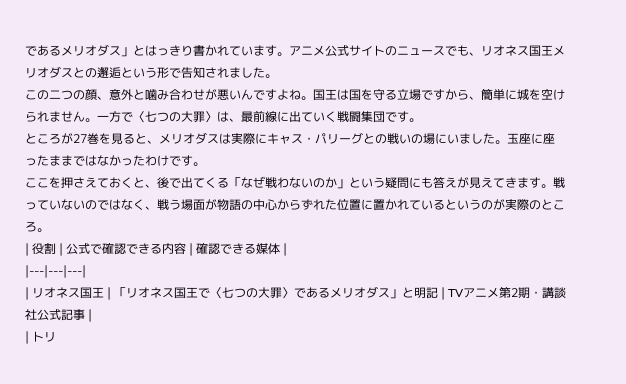であるメリオダス」とはっきり書かれています。アニメ公式サイトのニュースでも、リオネス国王メリオダスとの邂逅という形で告知されました。
この二つの顔、意外と噛み合わせが悪いんですよね。国王は国を守る立場ですから、簡単に城を空けられません。一方で〈七つの大罪〉は、最前線に出ていく戦闘集団です。
ところが27巻を見ると、メリオダスは実際にキャス・パリーグとの戦いの場にいました。玉座に座ったままではなかったわけです。
ここを押さえておくと、後で出てくる「なぜ戦わないのか」という疑問にも答えが見えてきます。戦っていないのではなく、戦う場面が物語の中心からずれた位置に置かれているというのが実際のところ。
| 役割 | 公式で確認できる内容 | 確認できる媒体 |
|---|---|---|
| リオネス国王 | 「リオネス国王で〈七つの大罪〉であるメリオダス」と明記 | TVアニメ第2期・講談社公式記事 |
| トリ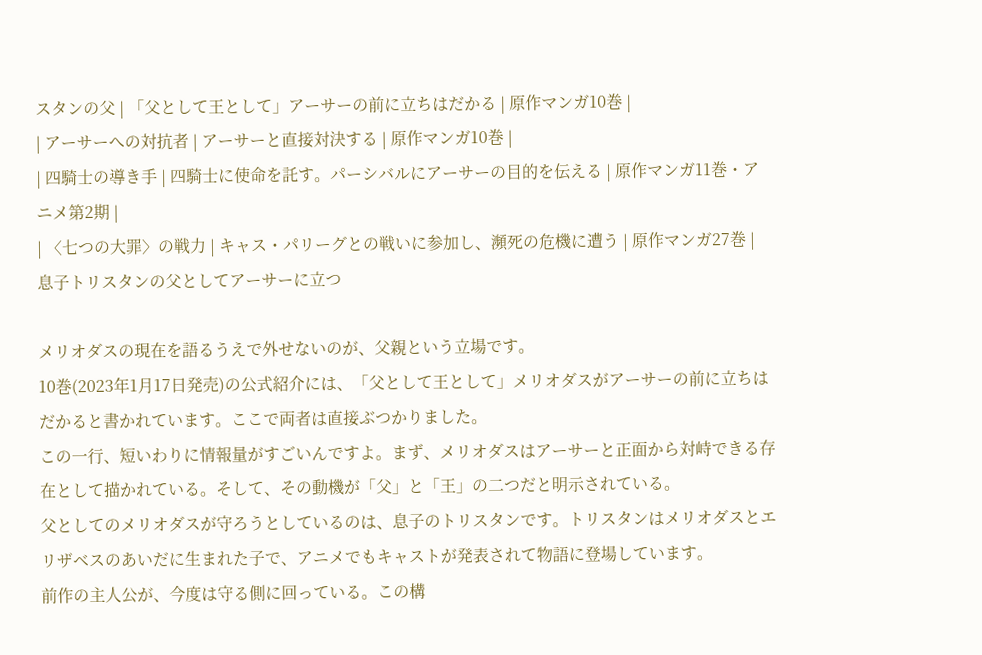スタンの父 | 「父として王として」アーサーの前に立ちはだかる | 原作マンガ10巻 |
| アーサーへの対抗者 | アーサーと直接対決する | 原作マンガ10巻 |
| 四騎士の導き手 | 四騎士に使命を託す。パーシバルにアーサーの目的を伝える | 原作マンガ11巻・アニメ第2期 |
| 〈七つの大罪〉の戦力 | キャス・パリーグとの戦いに参加し、瀕死の危機に遭う | 原作マンガ27巻 |
息子トリスタンの父としてアーサーに立つ

メリオダスの現在を語るうえで外せないのが、父親という立場です。
10巻(2023年1月17日発売)の公式紹介には、「父として王として」メリオダスがアーサーの前に立ちはだかると書かれています。ここで両者は直接ぶつかりました。
この一行、短いわりに情報量がすごいんですよ。まず、メリオダスはアーサーと正面から対峙できる存在として描かれている。そして、その動機が「父」と「王」の二つだと明示されている。
父としてのメリオダスが守ろうとしているのは、息子のトリスタンです。トリスタンはメリオダスとエリザベスのあいだに生まれた子で、アニメでもキャストが発表されて物語に登場しています。
前作の主人公が、今度は守る側に回っている。この構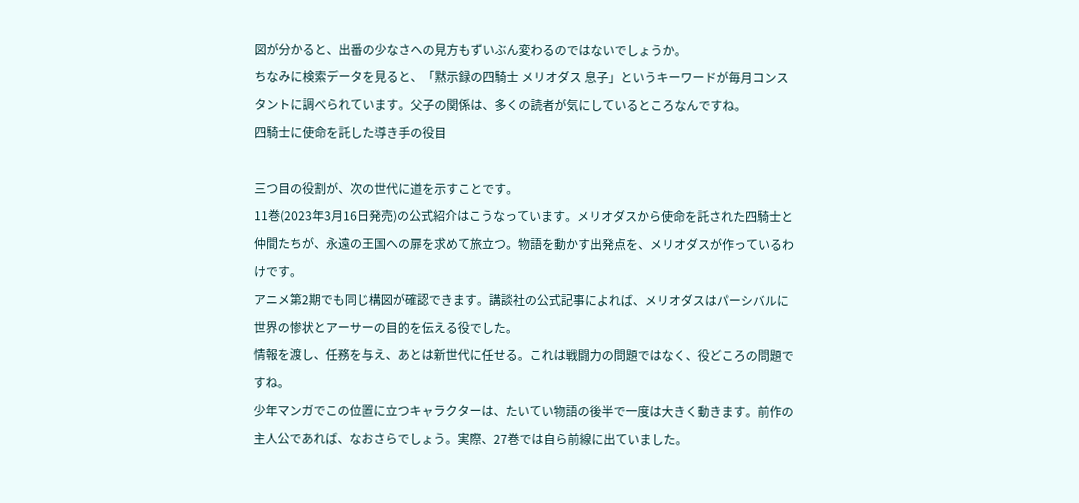図が分かると、出番の少なさへの見方もずいぶん変わるのではないでしょうか。
ちなみに検索データを見ると、「黙示録の四騎士 メリオダス 息子」というキーワードが毎月コンスタントに調べられています。父子の関係は、多くの読者が気にしているところなんですね。
四騎士に使命を託した導き手の役目

三つ目の役割が、次の世代に道を示すことです。
11巻(2023年3月16日発売)の公式紹介はこうなっています。メリオダスから使命を託された四騎士と仲間たちが、永遠の王国への扉を求めて旅立つ。物語を動かす出発点を、メリオダスが作っているわけです。
アニメ第2期でも同じ構図が確認できます。講談社の公式記事によれば、メリオダスはパーシバルに世界の惨状とアーサーの目的を伝える役でした。
情報を渡し、任務を与え、あとは新世代に任せる。これは戦闘力の問題ではなく、役どころの問題ですね。
少年マンガでこの位置に立つキャラクターは、たいてい物語の後半で一度は大きく動きます。前作の主人公であれば、なおさらでしょう。実際、27巻では自ら前線に出ていました。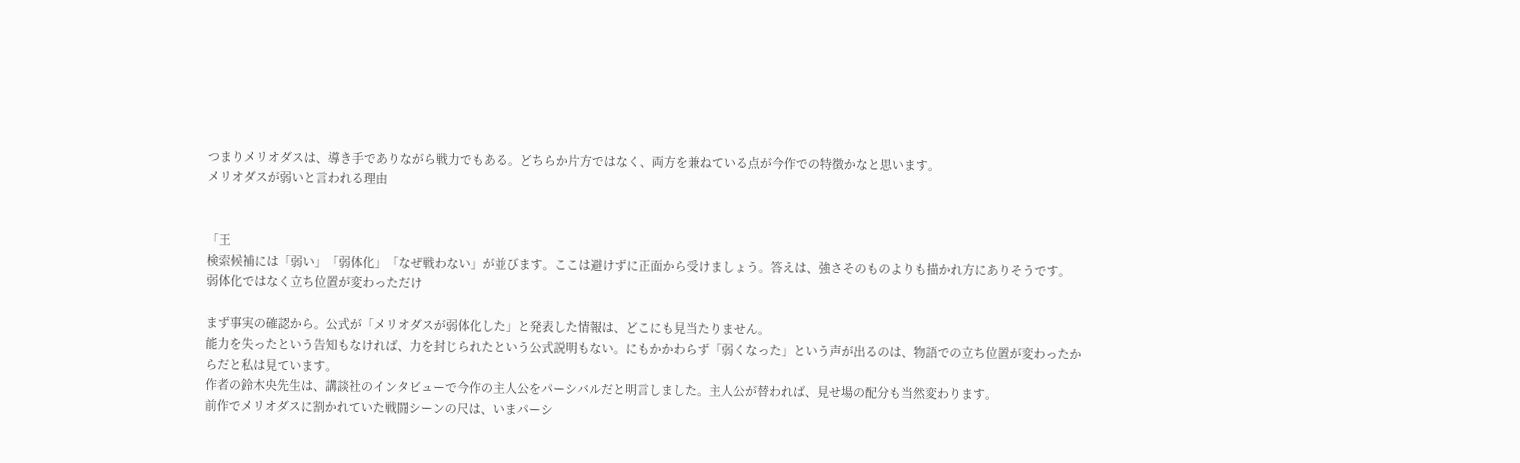つまりメリオダスは、導き手でありながら戦力でもある。どちらか片方ではなく、両方を兼ねている点が今作での特徴かなと思います。
メリオダスが弱いと言われる理由


「王
検索候補には「弱い」「弱体化」「なぜ戦わない」が並びます。ここは避けずに正面から受けましょう。答えは、強さそのものよりも描かれ方にありそうです。
弱体化ではなく立ち位置が変わっただけ

まず事実の確認から。公式が「メリオダスが弱体化した」と発表した情報は、どこにも見当たりません。
能力を失ったという告知もなければ、力を封じられたという公式説明もない。にもかかわらず「弱くなった」という声が出るのは、物語での立ち位置が変わったからだと私は見ています。
作者の鈴木央先生は、講談社のインタビューで今作の主人公をパーシバルだと明言しました。主人公が替われば、見せ場の配分も当然変わります。
前作でメリオダスに割かれていた戦闘シーンの尺は、いまパーシ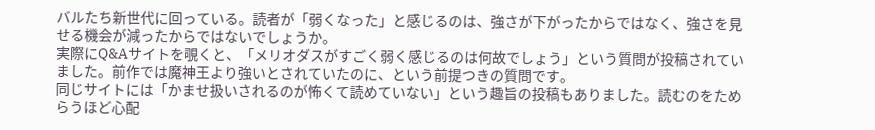バルたち新世代に回っている。読者が「弱くなった」と感じるのは、強さが下がったからではなく、強さを見せる機会が減ったからではないでしょうか。
実際にQ&Aサイトを覗くと、「メリオダスがすごく弱く感じるのは何故でしょう」という質問が投稿されていました。前作では魔神王より強いとされていたのに、という前提つきの質問です。
同じサイトには「かませ扱いされるのが怖くて読めていない」という趣旨の投稿もありました。読むのをためらうほど心配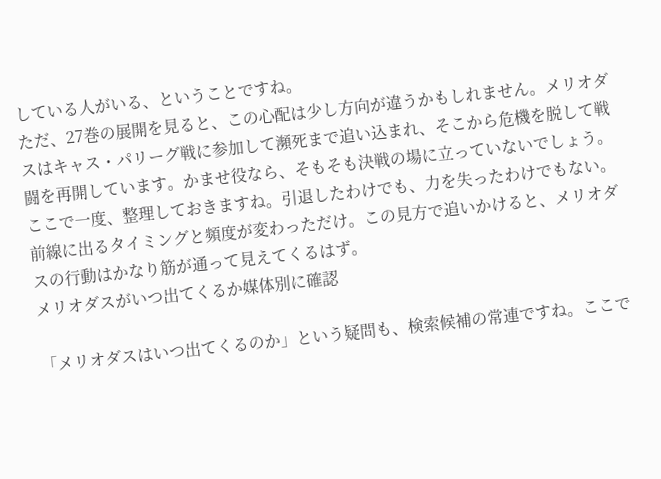している人がいる、ということですね。
ただ、27巻の展開を見ると、この心配は少し方向が違うかもしれません。メリオダスはキャス・パリーグ戦に参加して瀕死まで追い込まれ、そこから危機を脱して戦闘を再開しています。かませ役なら、そもそも決戦の場に立っていないでしょう。
ここで一度、整理しておきますね。引退したわけでも、力を失ったわけでもない。前線に出るタイミングと頻度が変わっただけ。この見方で追いかけると、メリオダスの行動はかなり筋が通って見えてくるはず。
メリオダスがいつ出てくるか媒体別に確認

「メリオダスはいつ出てくるのか」という疑問も、検索候補の常連ですね。ここで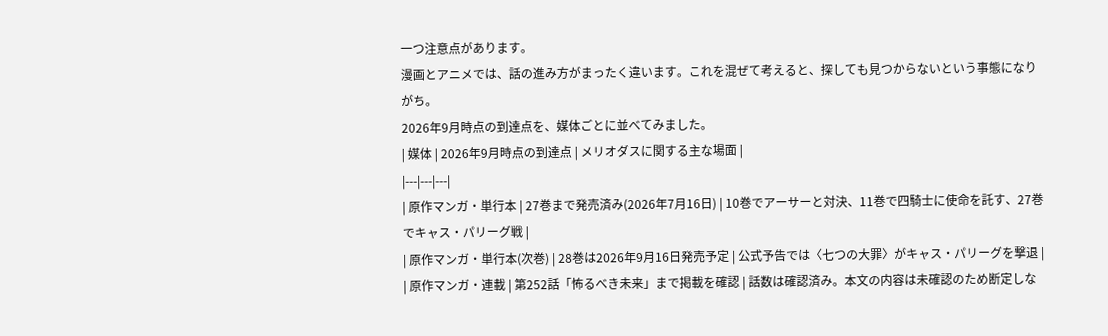一つ注意点があります。
漫画とアニメでは、話の進み方がまったく違います。これを混ぜて考えると、探しても見つからないという事態になりがち。
2026年9月時点の到達点を、媒体ごとに並べてみました。
| 媒体 | 2026年9月時点の到達点 | メリオダスに関する主な場面 |
|---|---|---|
| 原作マンガ・単行本 | 27巻まで発売済み(2026年7月16日) | 10巻でアーサーと対決、11巻で四騎士に使命を託す、27巻でキャス・パリーグ戦 |
| 原作マンガ・単行本(次巻) | 28巻は2026年9月16日発売予定 | 公式予告では〈七つの大罪〉がキャス・パリーグを撃退 |
| 原作マンガ・連載 | 第252話「怖るべき未来」まで掲載を確認 | 話数は確認済み。本文の内容は未確認のため断定しな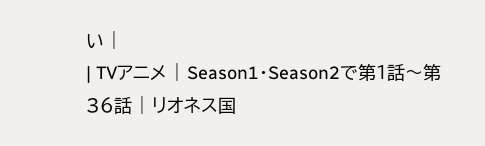い |
| TVアニメ | Season1・Season2で第1話〜第36話 | リオネス国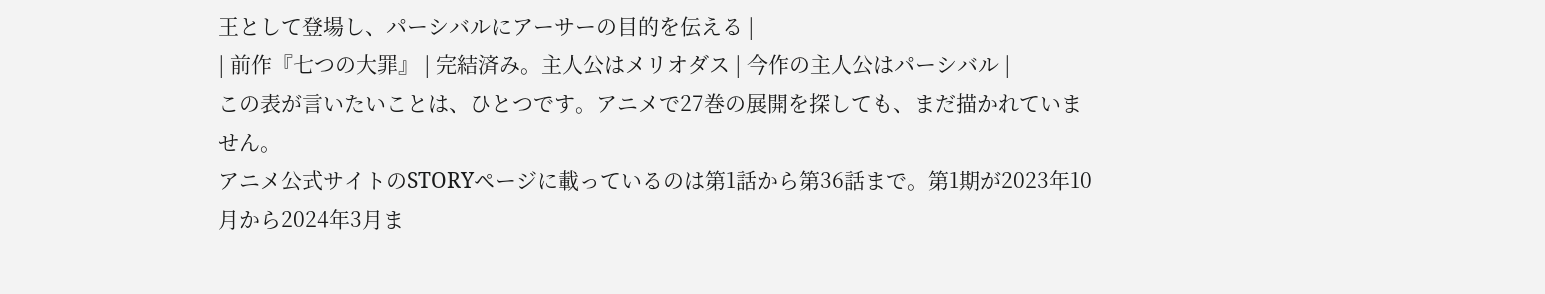王として登場し、パーシバルにアーサーの目的を伝える |
| 前作『七つの大罪』 | 完結済み。主人公はメリオダス | 今作の主人公はパーシバル |
この表が言いたいことは、ひとつです。アニメで27巻の展開を探しても、まだ描かれていません。
アニメ公式サイトのSTORYページに載っているのは第1話から第36話まで。第1期が2023年10月から2024年3月ま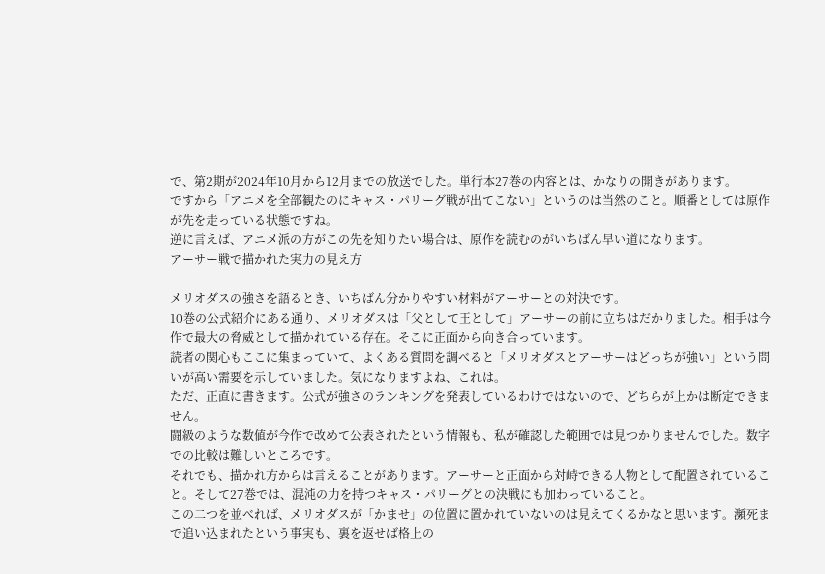で、第2期が2024年10月から12月までの放送でした。単行本27巻の内容とは、かなりの開きがあります。
ですから「アニメを全部観たのにキャス・パリーグ戦が出てこない」というのは当然のこと。順番としては原作が先を走っている状態ですね。
逆に言えば、アニメ派の方がこの先を知りたい場合は、原作を読むのがいちばん早い道になります。
アーサー戦で描かれた実力の見え方

メリオダスの強さを語るとき、いちばん分かりやすい材料がアーサーとの対決です。
10巻の公式紹介にある通り、メリオダスは「父として王として」アーサーの前に立ちはだかりました。相手は今作で最大の脅威として描かれている存在。そこに正面から向き合っています。
読者の関心もここに集まっていて、よくある質問を調べると「メリオダスとアーサーはどっちが強い」という問いが高い需要を示していました。気になりますよね、これは。
ただ、正直に書きます。公式が強さのランキングを発表しているわけではないので、どちらが上かは断定できません。
闘級のような数値が今作で改めて公表されたという情報も、私が確認した範囲では見つかりませんでした。数字での比較は難しいところです。
それでも、描かれ方からは言えることがあります。アーサーと正面から対峙できる人物として配置されていること。そして27巻では、混沌の力を持つキャス・パリーグとの決戦にも加わっていること。
この二つを並べれば、メリオダスが「かませ」の位置に置かれていないのは見えてくるかなと思います。瀕死まで追い込まれたという事実も、裏を返せば格上の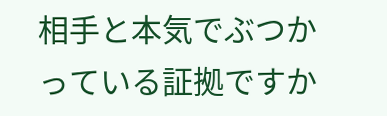相手と本気でぶつかっている証拠ですか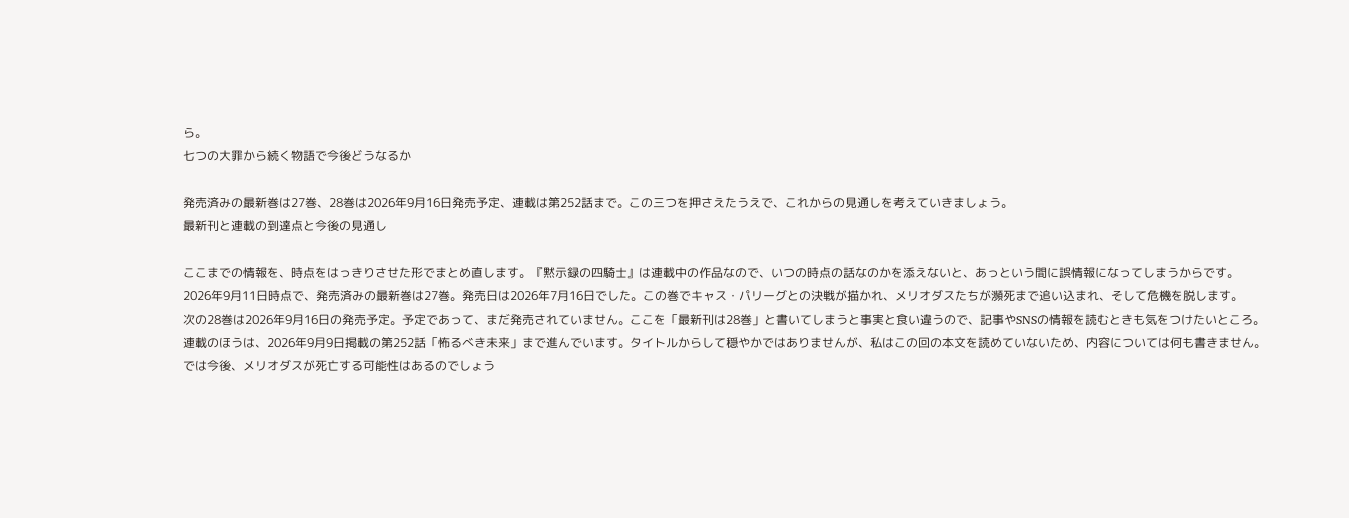ら。
七つの大罪から続く物語で今後どうなるか

発売済みの最新巻は27巻、28巻は2026年9月16日発売予定、連載は第252話まで。この三つを押さえたうえで、これからの見通しを考えていきましょう。
最新刊と連載の到達点と今後の見通し

ここまでの情報を、時点をはっきりさせた形でまとめ直します。『黙示録の四騎士』は連載中の作品なので、いつの時点の話なのかを添えないと、あっという間に誤情報になってしまうからです。
2026年9月11日時点で、発売済みの最新巻は27巻。発売日は2026年7月16日でした。この巻でキャス・パリーグとの決戦が描かれ、メリオダスたちが瀕死まで追い込まれ、そして危機を脱します。
次の28巻は2026年9月16日の発売予定。予定であって、まだ発売されていません。ここを「最新刊は28巻」と書いてしまうと事実と食い違うので、記事やSNSの情報を読むときも気をつけたいところ。
連載のほうは、2026年9月9日掲載の第252話「怖るべき未来」まで進んでいます。タイトルからして穏やかではありませんが、私はこの回の本文を読めていないため、内容については何も書きません。
では今後、メリオダスが死亡する可能性はあるのでしょう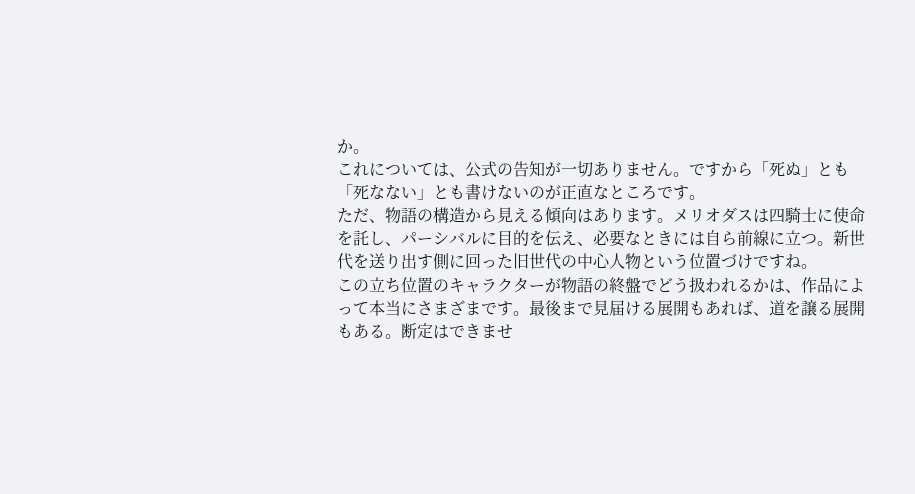か。
これについては、公式の告知が一切ありません。ですから「死ぬ」とも「死なない」とも書けないのが正直なところです。
ただ、物語の構造から見える傾向はあります。メリオダスは四騎士に使命を託し、パーシバルに目的を伝え、必要なときには自ら前線に立つ。新世代を送り出す側に回った旧世代の中心人物という位置づけですね。
この立ち位置のキャラクターが物語の終盤でどう扱われるかは、作品によって本当にさまざまです。最後まで見届ける展開もあれば、道を譲る展開もある。断定はできませ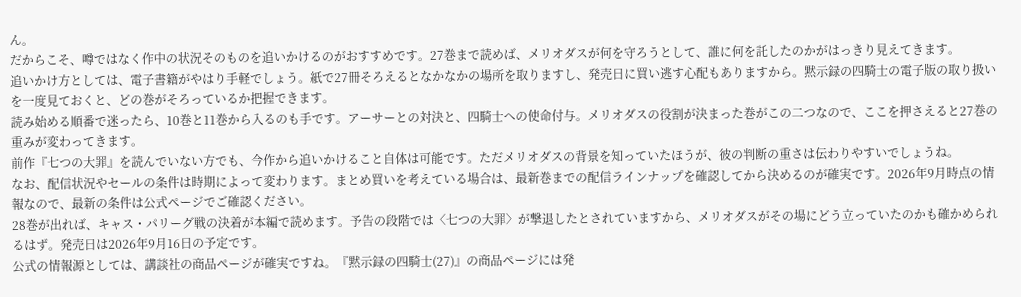ん。
だからこそ、噂ではなく作中の状況そのものを追いかけるのがおすすめです。27巻まで読めば、メリオダスが何を守ろうとして、誰に何を託したのかがはっきり見えてきます。
追いかけ方としては、電子書籍がやはり手軽でしょう。紙で27冊そろえるとなかなかの場所を取りますし、発売日に買い逃す心配もありますから。黙示録の四騎士の電子版の取り扱いを一度見ておくと、どの巻がそろっているか把握できます。
読み始める順番で迷ったら、10巻と11巻から入るのも手です。アーサーとの対決と、四騎士への使命付与。メリオダスの役割が決まった巻がこの二つなので、ここを押さえると27巻の重みが変わってきます。
前作『七つの大罪』を読んでいない方でも、今作から追いかけること自体は可能です。ただメリオダスの背景を知っていたほうが、彼の判断の重さは伝わりやすいでしょうね。
なお、配信状況やセールの条件は時期によって変わります。まとめ買いを考えている場合は、最新巻までの配信ラインナップを確認してから決めるのが確実です。2026年9月時点の情報なので、最新の条件は公式ページでご確認ください。
28巻が出れば、キャス・パリーグ戦の決着が本編で読めます。予告の段階では〈七つの大罪〉が撃退したとされていますから、メリオダスがその場にどう立っていたのかも確かめられるはず。発売日は2026年9月16日の予定です。
公式の情報源としては、講談社の商品ページが確実ですね。『黙示録の四騎士(27)』の商品ページには発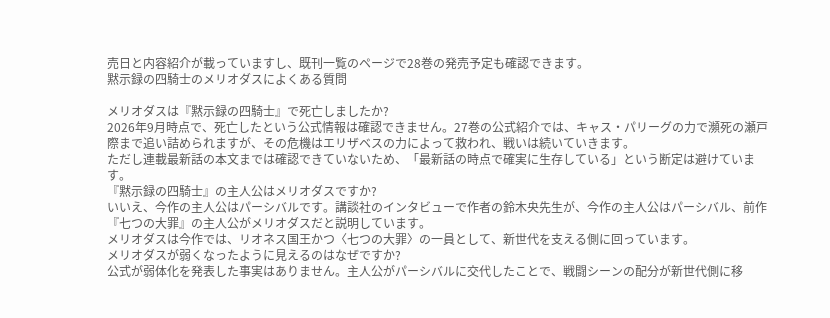売日と内容紹介が載っていますし、既刊一覧のページで28巻の発売予定も確認できます。
黙示録の四騎士のメリオダスによくある質問

メリオダスは『黙示録の四騎士』で死亡しましたか?
2026年9月時点で、死亡したという公式情報は確認できません。27巻の公式紹介では、キャス・パリーグの力で瀕死の瀬戸際まで追い詰められますが、その危機はエリザベスの力によって救われ、戦いは続いていきます。
ただし連載最新話の本文までは確認できていないため、「最新話の時点で確実に生存している」という断定は避けています。
『黙示録の四騎士』の主人公はメリオダスですか?
いいえ、今作の主人公はパーシバルです。講談社のインタビューで作者の鈴木央先生が、今作の主人公はパーシバル、前作『七つの大罪』の主人公がメリオダスだと説明しています。
メリオダスは今作では、リオネス国王かつ〈七つの大罪〉の一員として、新世代を支える側に回っています。
メリオダスが弱くなったように見えるのはなぜですか?
公式が弱体化を発表した事実はありません。主人公がパーシバルに交代したことで、戦闘シーンの配分が新世代側に移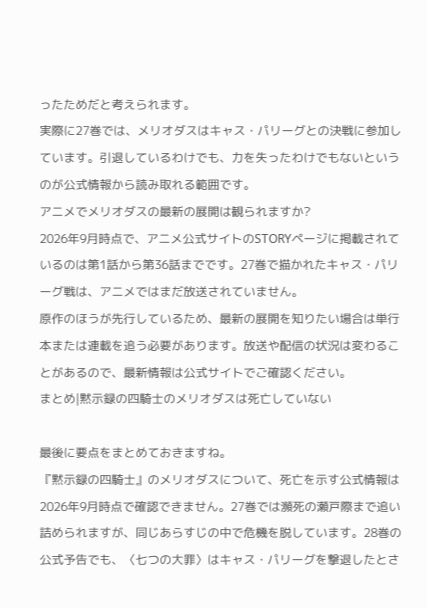ったためだと考えられます。
実際に27巻では、メリオダスはキャス・パリーグとの決戦に参加しています。引退しているわけでも、力を失ったわけでもないというのが公式情報から読み取れる範囲です。
アニメでメリオダスの最新の展開は観られますか?
2026年9月時点で、アニメ公式サイトのSTORYページに掲載されているのは第1話から第36話までです。27巻で描かれたキャス・パリーグ戦は、アニメではまだ放送されていません。
原作のほうが先行しているため、最新の展開を知りたい場合は単行本または連載を追う必要があります。放送や配信の状況は変わることがあるので、最新情報は公式サイトでご確認ください。
まとめ|黙示録の四騎士のメリオダスは死亡していない

最後に要点をまとめておきますね。
『黙示録の四騎士』のメリオダスについて、死亡を示す公式情報は2026年9月時点で確認できません。27巻では瀕死の瀬戸際まで追い詰められますが、同じあらすじの中で危機を脱しています。28巻の公式予告でも、〈七つの大罪〉はキャス・パリーグを撃退したとさ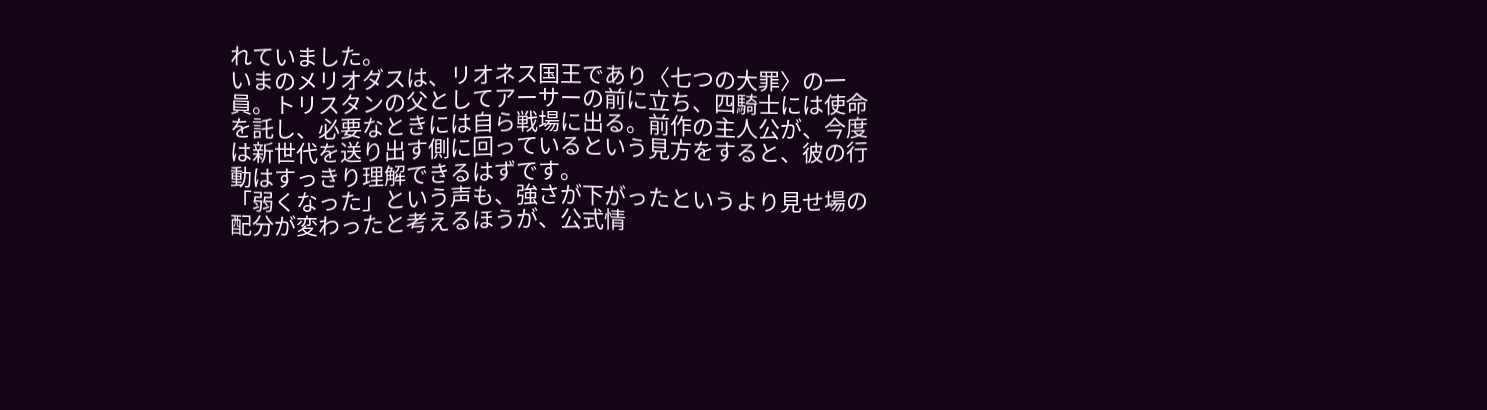れていました。
いまのメリオダスは、リオネス国王であり〈七つの大罪〉の一員。トリスタンの父としてアーサーの前に立ち、四騎士には使命を託し、必要なときには自ら戦場に出る。前作の主人公が、今度は新世代を送り出す側に回っているという見方をすると、彼の行動はすっきり理解できるはずです。
「弱くなった」という声も、強さが下がったというより見せ場の配分が変わったと考えるほうが、公式情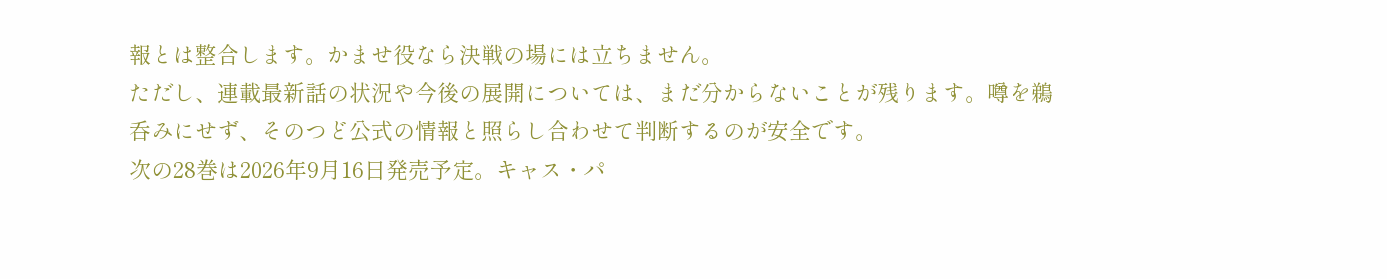報とは整合します。かませ役なら決戦の場には立ちません。
ただし、連載最新話の状況や今後の展開については、まだ分からないことが残ります。噂を鵜呑みにせず、そのつど公式の情報と照らし合わせて判断するのが安全です。
次の28巻は2026年9月16日発売予定。キャス・パ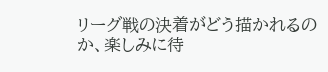リーグ戦の決着がどう描かれるのか、楽しみに待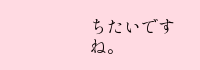ちたいですね。